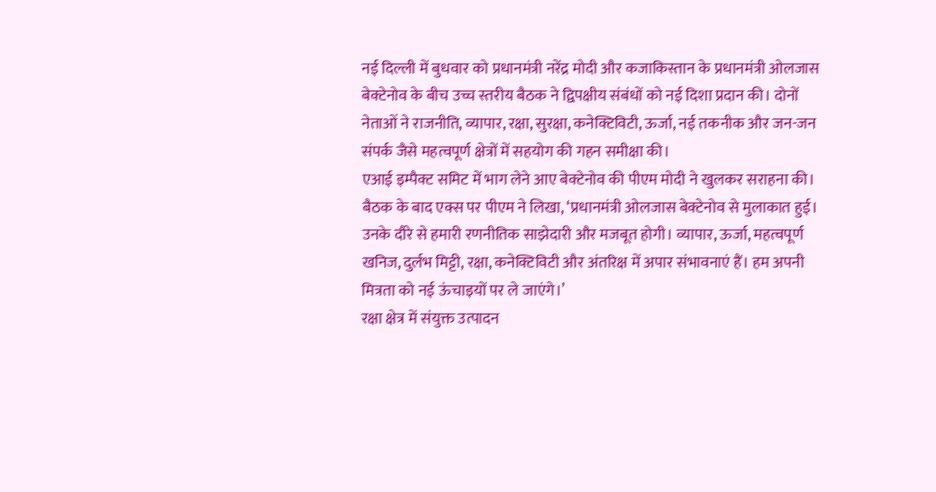नई दिल्ली में बुधवार को प्रधानमंत्री नरेंद्र मोदी और कजाकिस्तान के प्रधानमंत्री ओलजास बेक्टेनोव के बीच उच्च स्तरीय बैठक ने द्विपक्षीय संबंधों को नई दिशा प्रदान की। दोनों नेताओं ने राजनीति, व्यापार, रक्षा, सुरक्षा, कनेक्टिविटी, ऊर्जा, नई तकनीक और जन-जन संपर्क जैसे महत्वपूर्ण क्षेत्रों में सहयोग की गहन समीक्षा की।
एआई इम्पैक्ट समिट में भाग लेने आए बेक्टेनोव की पीएम मोदी ने खुलकर सराहना की। बैठक के बाद एक्स पर पीएम ने लिखा, ‘प्रधानमंत्री ओलजास बेक्टेनोव से मुलाकात हुई। उनके दौरे से हमारी रणनीतिक साझेदारी और मजबूत होगी। व्यापार, ऊर्जा, महत्वपूर्ण खनिज, दुर्लभ मिट्टी, रक्षा, कनेक्टिविटी और अंतरिक्ष में अपार संभावनाएं हैं। हम अपनी मित्रता को नई ऊंचाइयों पर ले जाएंगे।’
रक्षा क्षेत्र में संयुक्त उत्पादन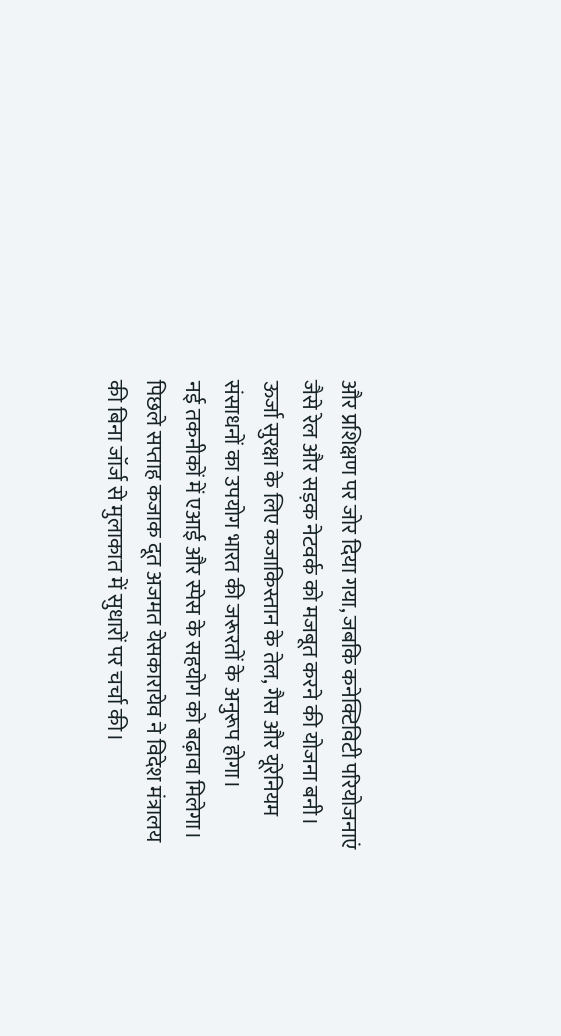और प्रशिक्षण पर जोर दिया गया, जबकि कनेक्टिविटी परियोजनाएं जैसे रेल और सड़क नेटवर्क को मजबूत करने की योजना बनी। ऊर्जा सुरक्षा के लिए कजाकिस्तान के तेल, गैस और यूरेनियम संसाधनों का उपयोग भारत की जरूरतों के अनुरूप होगा।
नई तकनीकों में एआई और स्पेस के सहयोग को बढ़ावा मिलेगा। पिछले सप्ताह कजाक दूत अजमत येसकारायेव ने विदेश मंत्रालय की बिना जॉर्ज से मुलाकात में सुधारों पर चर्चा की।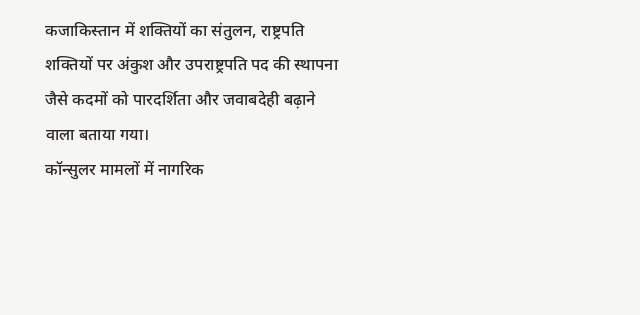कजाकिस्तान में शक्तियों का संतुलन, राष्ट्रपति शक्तियों पर अंकुश और उपराष्ट्रपति पद की स्थापना जैसे कदमों को पारदर्शिता और जवाबदेही बढ़ाने वाला बताया गया।
कॉन्सुलर मामलों में नागरिक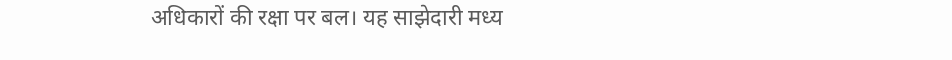अधिकारों की रक्षा पर बल। यह साझेदारी मध्य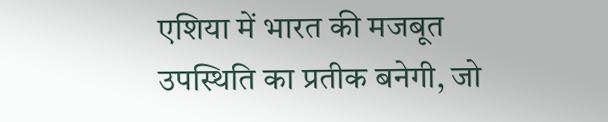एशिया में भारत की मजबूत उपस्थिति का प्रतीक बनेगी, जो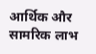आर्थिक और सामरिक लाभ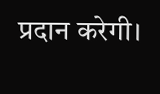प्रदान करेगी।